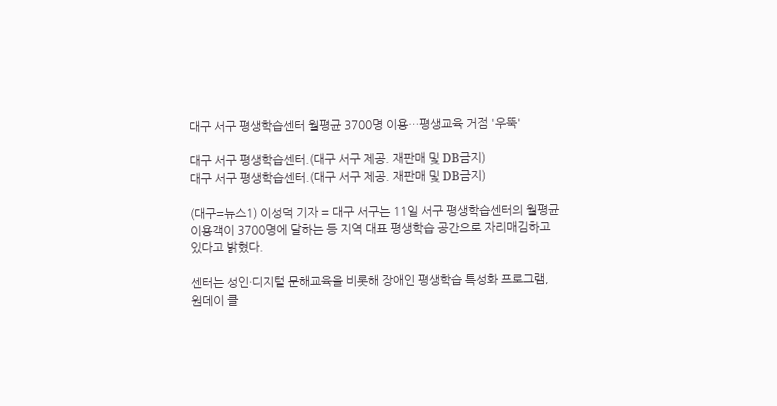대구 서구 평생학습센터 월평균 3700명 이용…평생교육 거점 '우뚝'

대구 서구 평생학습센터.(대구 서구 제공. 재판매 및 DB금지)
대구 서구 평생학습센터.(대구 서구 제공. 재판매 및 DB금지)

(대구=뉴스1) 이성덕 기자 = 대구 서구는 11일 서구 평생학습센터의 월평균 이용객이 3700명에 달하는 등 지역 대표 평생학습 공간으로 자리매김하고 있다고 밝혔다.

센터는 성인·디지털 문해교육을 비롯해 장애인 평생학습 특성화 프로그램, 원데이 클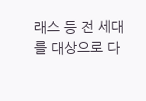래스 등 전 세대를 대상으로 다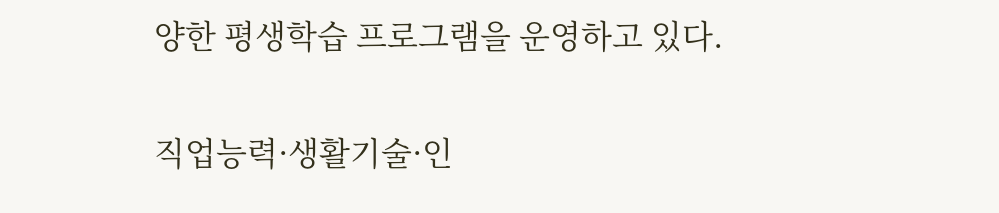양한 평생학습 프로그램을 운영하고 있다.

직업능력·생활기술·인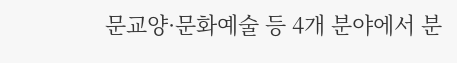문교양·문화예술 등 4개 분야에서 분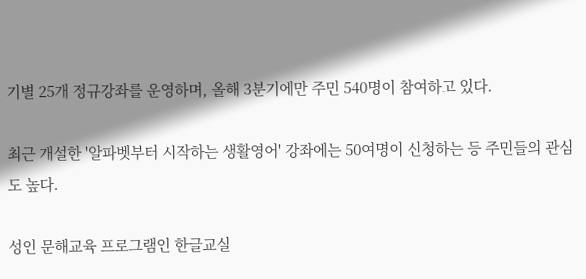기별 25개 정규강좌를 운영하며, 올해 3분기에만 주민 540명이 참여하고 있다.

최근 개설한 '알파벳부터 시작하는 생활영어' 강좌에는 50여명이 신청하는 등 주민들의 관심도 높다.

성인 문해교육 프로그램인 한글교실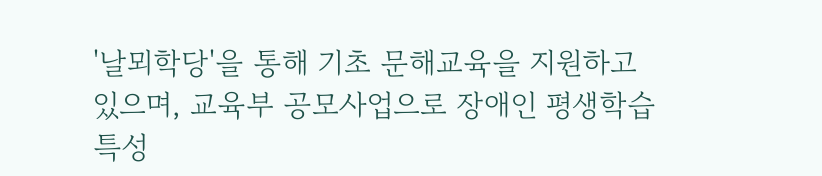'날뫼학당'을 통해 기초 문해교육을 지원하고 있으며, 교육부 공모사업으로 장애인 평생학습 특성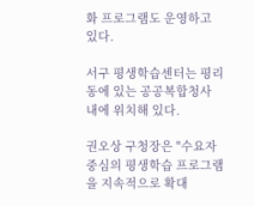화 프로그램도 운영하고 있다.

서구 평생학습센터는 평리동에 있는 공공복합청사 내에 위치해 있다.

권오상 구청장은 "수요자 중심의 평생학습 프로그램을 지속적으로 확대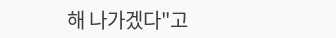해 나가겠다"고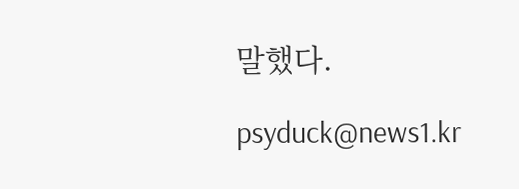말했다.

psyduck@news1.kr